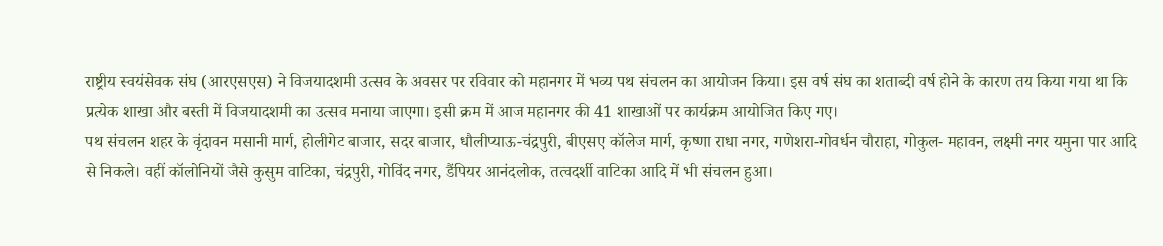राष्ट्रीय स्वयंसेवक संघ (आरएसएस) ने विजयादशमी उत्सव के अवसर पर रविवार को महानगर में भव्य पथ संचलन का आयोजन किया। इस वर्ष संघ का शताब्दी वर्ष होने के कारण तय किया गया था कि प्रत्येक शाखा और बस्ती में विजयादशमी का उत्सव मनाया जाएगा। इसी क्रम में आज महानगर की 41 शाखाओं पर कार्यक्रम आयोजित किए गए।
पथ संचलन शहर के वृंदावन मसानी मार्ग, होलीगेट बाजार, सदर बाजार, धौलीप्याऊ-चंद्रपुरी, बीएसए कॉलेज मार्ग, कृष्णा राधा नगर, गणेशरा-गोवर्धन चौराहा, गोकुल- महावन, लक्ष्मी नगर यमुना पार आदि से निकले। वहीं कॉलोनियों जैसे कुसुम वाटिका, चंद्रपुरी, गोविंद नगर, डैंपियर आनंदलोक, तत्वदर्शी वाटिका आदि में भी संचलन हुआ।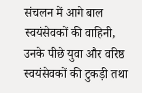संचलन में आगे बाल स्वयंसेवकों की वाहिनी, उनके पीछे युवा और वरिष्ठ स्वयंसेवकों की टुकड़ी तथा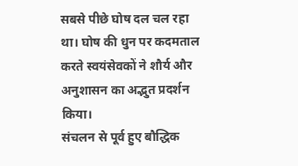सबसे पीछे घोष दल चल रहा था। घोष की धुन पर कदमताल करते स्वयंसेवकों ने शौर्य और अनुशासन का अद्भुत प्रदर्शन किया।
संचलन से पूर्व हुए बौद्धिक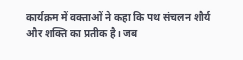कार्यक्रम में वक्ताओं ने कहा कि पथ संचलन शौर्य और शक्ति का प्रतीक है। जब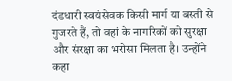दंडधारी स्वयंसेवक किसी मार्ग या बस्ती से गुजरते हैं, तो वहां के नागरिकों को सुरक्षा और संरक्षा का भरोसा मिलता है। उन्होंने कहा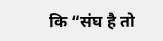कि “संघ है तो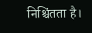निश्चिंतता है।